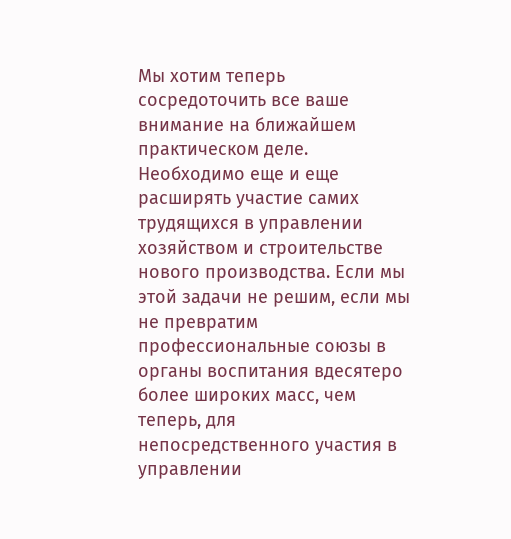Мы хотим теперь сосредоточить все ваше внимание на ближайшем практическом деле. Необходимо еще и еще расширять участие самих трудящихся в управлении хозяйством и строительстве нового производства. Если мы этой задачи не решим, если мы не превратим профессиональные союзы в органы воспитания вдесятеро более широких масс, чем теперь, для непосредственного участия в управлении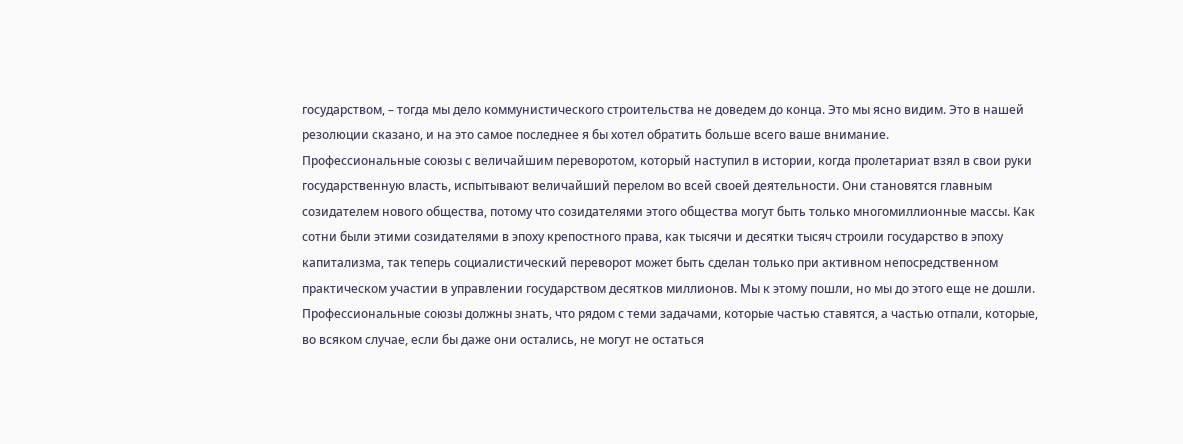государством, – тогда мы дело коммунистического строительства не доведем до конца. Это мы ясно видим. Это в нашей резолюции сказано, и на это самое последнее я бы хотел обратить больше всего ваше внимание.
Профессиональные союзы с величайшим переворотом, который наступил в истории, когда пролетариат взял в свои руки государственную власть, испытывают величайший перелом во всей своей деятельности. Они становятся главным созидателем нового общества, потому что созидателями этого общества могут быть только многомиллионные массы. Как сотни были этими созидателями в эпоху крепостного права, как тысячи и десятки тысяч строили государство в эпоху капитализма, так теперь социалистический переворот может быть сделан только при активном непосредственном практическом участии в управлении государством десятков миллионов. Мы к этому пошли, но мы до этого еще не дошли.
Профессиональные союзы должны знать, что рядом с теми задачами, которые частью ставятся, а частью отпали, которые, во всяком случае, если бы даже они остались, не могут не остаться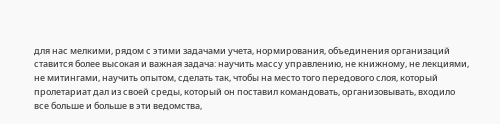для нас мелкими, рядом с этими задачами учета, нормирования, объединения организаций ставится более высокая и важная задача: научить массу управлению, не книжному, не лекциями, не митингами, научить опытом, сделать так, чтобы на место того передового слоя, который пролетариат дал из своей среды, который он поставил командовать, организовывать, входило все больше и больше в эти ведомства,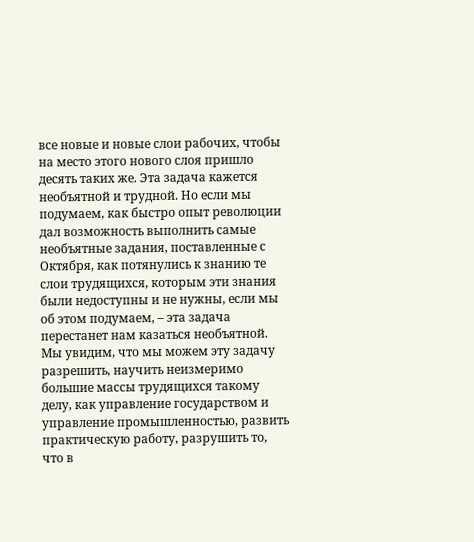все новые и новые слои рабочих, чтобы на место этого нового слоя пришло десять таких же. Эта задача кажется необъятной и трудной. Но если мы подумаем, как быстро опыт революции дал возможность выполнить самые необъятные задания, поставленные с Октября, как потянулись к знанию те слои трудящихся, которым эти знания были недоступны и не нужны, если мы об этом подумаем, – эта задача перестанет нам казаться необъятной.
Мы увидим, что мы можем эту задачу разрешить, научить неизмеримо большие массы трудящихся такому делу, как управление государством и управление промышленностью, развить практическую работу, разрушить то, что в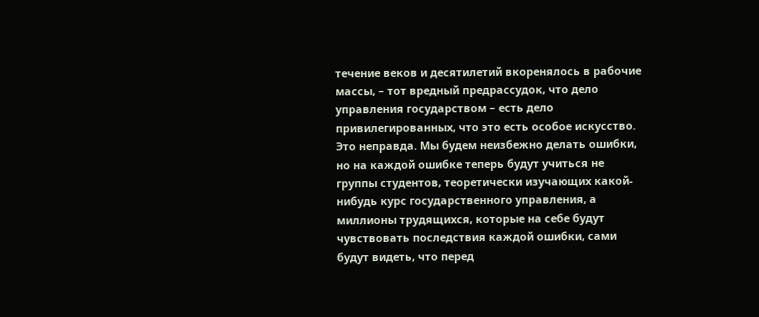течение веков и десятилетий вкоренялось в рабочие массы, – тот вредный предрассудок, что дело управления государством – есть дело привилегированных, что это есть особое искусство. Это неправда. Мы будем неизбежно делать ошибки, но на каждой ошибке теперь будут учиться не группы студентов, теоретически изучающих какой-нибудь курс государственного управления, а миллионы трудящихся, которые на себе будут чувствовать последствия каждой ошибки, сами будут видеть, что перед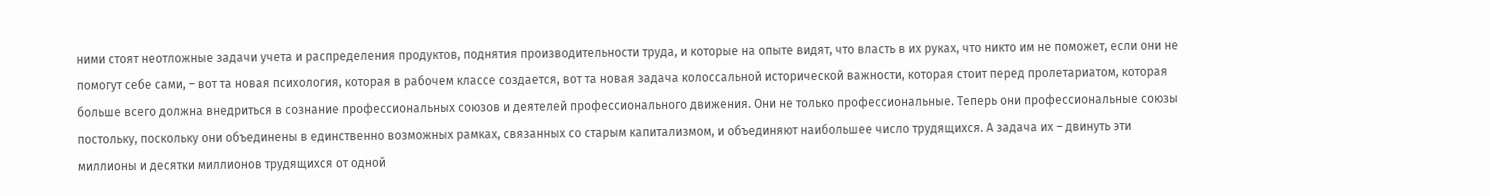ними стоят неотложные задачи учета и распределения продуктов, поднятия производительности труда, и которые на опыте видят, что власть в их руках, что никто им не поможет, если они не помогут себе сами, – вот та новая психология, которая в рабочем классе создается, вот та новая задача колоссальной исторической важности, которая стоит перед пролетариатом, которая больше всего должна внедриться в сознание профессиональных союзов и деятелей профессионального движения. Они не только профессиональные. Теперь они профессиональные союзы постольку, поскольку они объединены в единственно возможных рамках, связанных со старым капитализмом, и объединяют наибольшее число трудящихся. А задача их – двинуть эти миллионы и десятки миллионов трудящихся от одной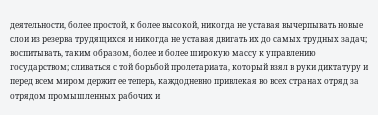деятельности, более простой, к более высокой, никогда не уставая вычерпывать новые слои из резерва трудящихся и никогда не уставая двигать их до самых трудных задач; воспитывать, таким образом, более и более широкую массу к управлению государством; сливаться с той борьбой пролетариата, который взял в руки диктатуру и перед всем миром держит ее теперь, каждодневно привлекая во всех странах отряд за отрядом промышленных рабочих и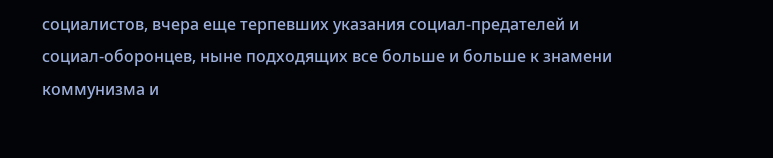социалистов, вчера еще терпевших указания социал-предателей и социал-оборонцев, ныне подходящих все больше и больше к знамени коммунизма и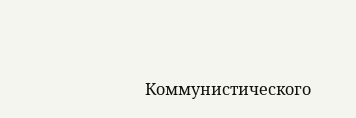Коммунистического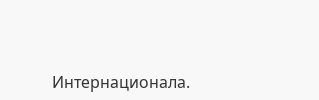Интернационала.